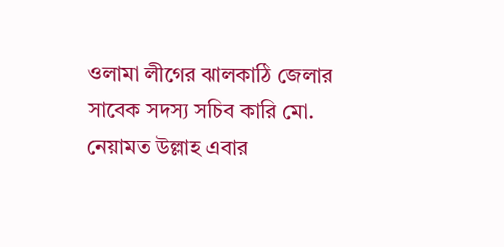ওলামা লীগের ঝালকাঠি জেলার সাবেক সদস্য সচিব কারি মো. নেয়ামত উল্লাহ এবার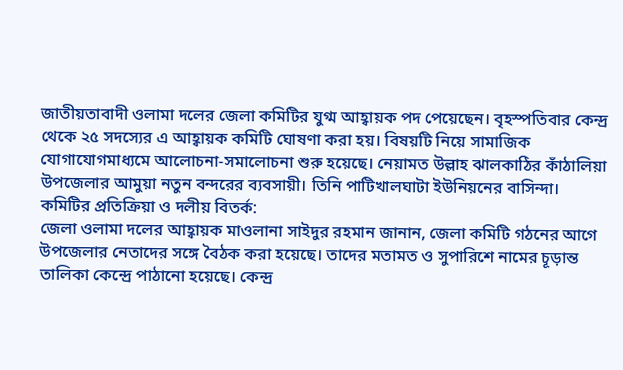জাতীয়তাবাদী ওলামা দলের জেলা কমিটির যুগ্ম আহ্বায়ক পদ পেয়েছেন। বৃহস্পতিবার কেন্দ্র থেকে ২৫ সদস্যের এ আহ্বায়ক কমিটি ঘোষণা করা হয়। বিষয়টি নিয়ে সামাজিক যোগাযোগমাধ্যমে আলোচনা-সমালোচনা শুরু হয়েছে। নেয়ামত উল্লাহ ঝালকাঠির কাঁঠালিয়া উপজেলার আমুয়া নতুন বন্দরের ব্যবসায়ী। তিনি পাটিখালঘাটা ইউনিয়নের বাসিন্দা।
কমিটির প্রতিক্রিয়া ও দলীয় বিতর্ক:
জেলা ওলামা দলের আহ্বায়ক মাওলানা সাইদুর রহমান জানান, জেলা কমিটি গঠনের আগে উপজেলার নেতাদের সঙ্গে বৈঠক করা হয়েছে। তাদের মতামত ও সুপারিশে নামের চূড়ান্ত তালিকা কেন্দ্রে পাঠানো হয়েছে। কেন্দ্র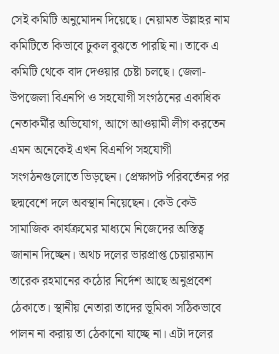সেই কমিটি অনুমোদন দিয়েছে। নেয়ামত উল্লাহর নাম কমিটিতে কিভাবে ঢুকল বুঝতে পারছি না। তাকে এ কমিটি থেকে বাদ দেওয়ার চেষ্টা চলছে। জেলা-উপজেলা বিএনপি ও সহযোগী সংগঠনের একাধিক নেতাকর্মীর অভিযোগ, আগে আওয়ামী লীগ করতেন এমন অনেকেই এখন বিএনপি সহযোগী সংগঠনগুলোতে ভিড়ছেন। প্রেক্ষাপট পরিবর্তেনর পর ছদ্মবেশে দলে অবস্থান নিয়েছেন। কেউ কেউ সামাজিক কার্যক্রমের মাধ্যমে নিজেদের অস্তিত্ব জানান দিচ্ছেন। অথচ দলের ভারপ্রাপ্ত চেয়ারম্যান তারেক রহমানের কঠোর নির্দেশ আছে অনুপ্রবেশ ঠেকাতে। স্থানীয় নেতারা তাদের ভূমিকা সঠিকভাবে পালন না করায় তা ঠেকানো যাচ্ছে না। এটা দলের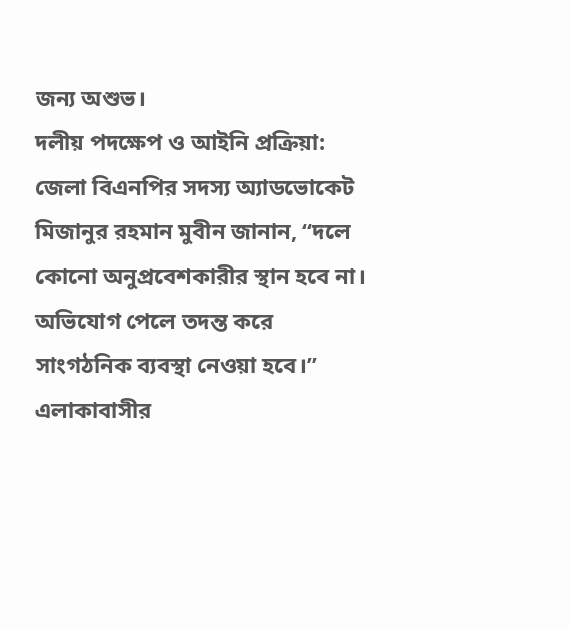জন্য অশুভ।
দলীয় পদক্ষেপ ও আইনি প্রক্রিয়া:
জেলা বিএনপির সদস্য অ্যাডভোকেট মিজানুর রহমান মুবীন জানান, “দলে কোনো অনুপ্রবেশকারীর স্থান হবে না। অভিযোগ পেলে তদন্ত করে সাংগঠনিক ব্যবস্থা নেওয়া হবে।”
এলাকাবাসীর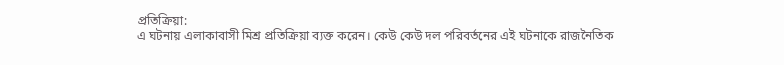প্রতিক্রিয়া:
এ ঘটনায় এলাকাবাসী মিশ্র প্রতিক্রিয়া ব্যক্ত করেন। কেউ কেউ দল পরিবর্তনের এই ঘটনাকে রাজনৈতিক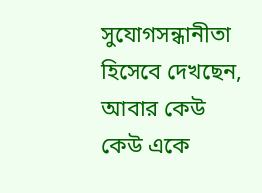সুযোগসন্ধানীতা হিসেবে দেখছেন, আবার কেউ কেউ একে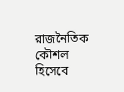রাজনৈতিক কৌশল হিসেবে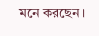মনে করছেন।